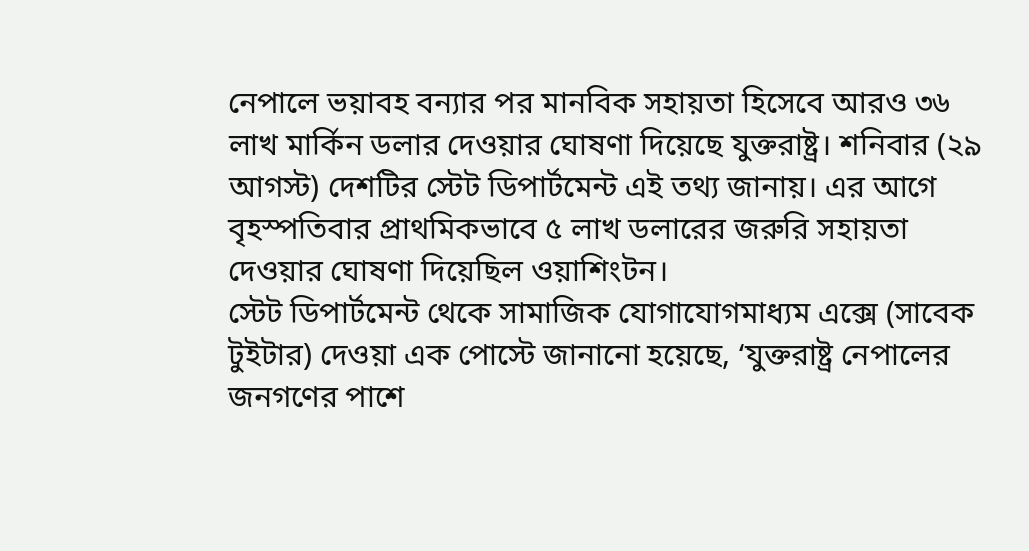নেপালে ভয়াবহ বন্যার পর মানবিক সহায়তা হিসেবে আরও ৩৬ লাখ মার্কিন ডলার দেওয়ার ঘোষণা দিয়েছে যুক্তরাষ্ট্র। শনিবার (২৯ আগস্ট) দেশটির স্টেট ডিপার্টমেন্ট এই তথ্য জানায়। এর আগে বৃহস্পতিবার প্রাথমিকভাবে ৫ লাখ ডলারের জরুরি সহায়তা দেওয়ার ঘোষণা দিয়েছিল ওয়াশিংটন।
স্টেট ডিপার্টমেন্ট থেকে সামাজিক যোগাযোগমাধ্যম এক্সে (সাবেক টুইটার) দেওয়া এক পোস্টে জানানো হয়েছে, ‘যুক্তরাষ্ট্র নেপালের জনগণের পাশে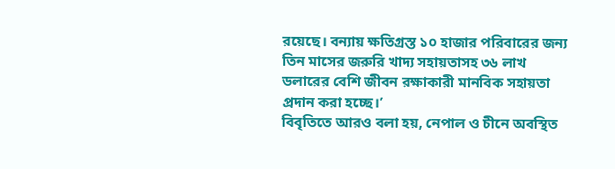রয়েছে। বন্যায় ক্ষতিগ্রস্ত ১০ হাজার পরিবারের জন্য তিন মাসের জরুরি খাদ্য সহায়তাসহ ৩৬ লাখ ডলারের বেশি জীবন রক্ষাকারী মানবিক সহায়তা প্রদান করা হচ্ছে।’
বিবৃতিতে আরও বলা হয়, নেপাল ও চীনে অবস্থিত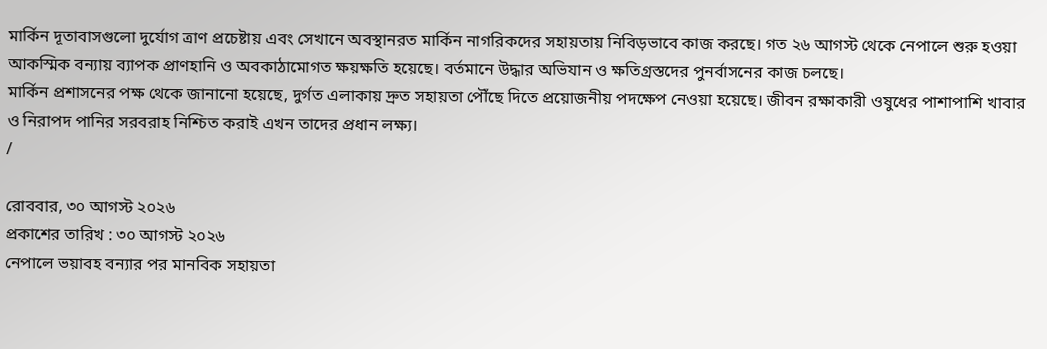মার্কিন দূতাবাসগুলো দুর্যোগ ত্রাণ প্রচেষ্টায় এবং সেখানে অবস্থানরত মার্কিন নাগরিকদের সহায়তায় নিবিড়ভাবে কাজ করছে। গত ২৬ আগস্ট থেকে নেপালে শুরু হওয়া আকস্মিক বন্যায় ব্যাপক প্রাণহানি ও অবকাঠামোগত ক্ষয়ক্ষতি হয়েছে। বর্তমানে উদ্ধার অভিযান ও ক্ষতিগ্রস্তদের পুনর্বাসনের কাজ চলছে।
মার্কিন প্রশাসনের পক্ষ থেকে জানানো হয়েছে, দুর্গত এলাকায় দ্রুত সহায়তা পৌঁছে দিতে প্রয়োজনীয় পদক্ষেপ নেওয়া হয়েছে। জীবন রক্ষাকারী ওষুধের পাশাপাশি খাবার ও নিরাপদ পানির সরবরাহ নিশ্চিত করাই এখন তাদের প্রধান লক্ষ্য।
/

রোববার, ৩০ আগস্ট ২০২৬
প্রকাশের তারিখ : ৩০ আগস্ট ২০২৬
নেপালে ভয়াবহ বন্যার পর মানবিক সহায়তা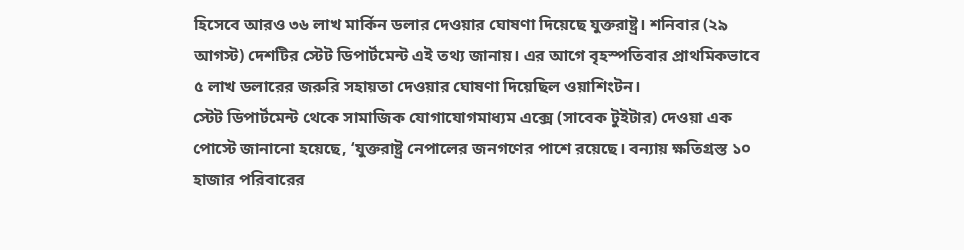হিসেবে আরও ৩৬ লাখ মার্কিন ডলার দেওয়ার ঘোষণা দিয়েছে যুক্তরাষ্ট্র। শনিবার (২৯ আগস্ট) দেশটির স্টেট ডিপার্টমেন্ট এই তথ্য জানায়। এর আগে বৃহস্পতিবার প্রাথমিকভাবে ৫ লাখ ডলারের জরুরি সহায়তা দেওয়ার ঘোষণা দিয়েছিল ওয়াশিংটন।
স্টেট ডিপার্টমেন্ট থেকে সামাজিক যোগাযোগমাধ্যম এক্সে (সাবেক টুইটার) দেওয়া এক পোস্টে জানানো হয়েছে, ‘যুক্তরাষ্ট্র নেপালের জনগণের পাশে রয়েছে। বন্যায় ক্ষতিগ্রস্ত ১০ হাজার পরিবারের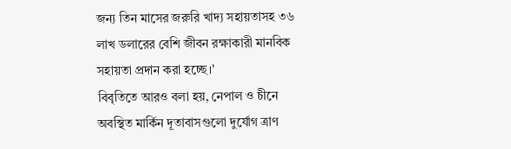জন্য তিন মাসের জরুরি খাদ্য সহায়তাসহ ৩৬ লাখ ডলারের বেশি জীবন রক্ষাকারী মানবিক সহায়তা প্রদান করা হচ্ছে।’
বিবৃতিতে আরও বলা হয়, নেপাল ও চীনে অবস্থিত মার্কিন দূতাবাসগুলো দুর্যোগ ত্রাণ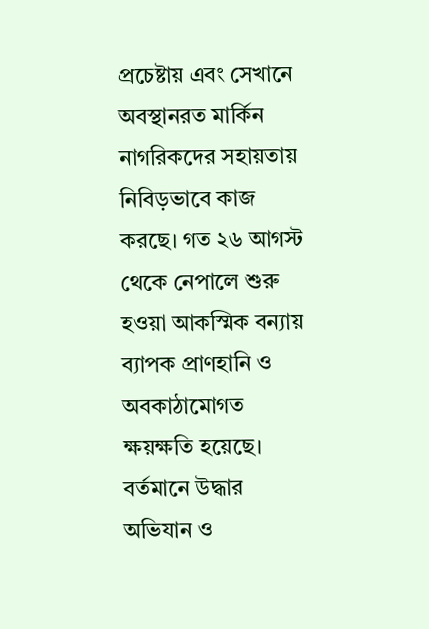প্রচেষ্টায় এবং সেখানে অবস্থানরত মার্কিন নাগরিকদের সহায়তায় নিবিড়ভাবে কাজ করছে। গত ২৬ আগস্ট থেকে নেপালে শুরু হওয়া আকস্মিক বন্যায় ব্যাপক প্রাণহানি ও অবকাঠামোগত ক্ষয়ক্ষতি হয়েছে। বর্তমানে উদ্ধার অভিযান ও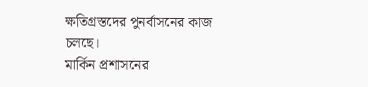ক্ষতিগ্রস্তদের পুনর্বাসনের কাজ চলছে।
মার্কিন প্রশাসনের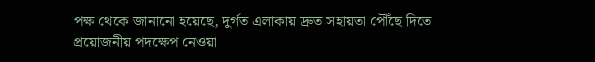পক্ষ থেকে জানানো হয়েছে, দুর্গত এলাকায় দ্রুত সহায়তা পৌঁছে দিতে প্রয়োজনীয় পদক্ষেপ নেওয়া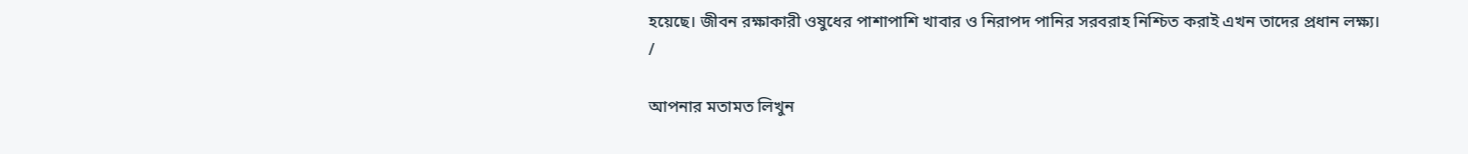হয়েছে। জীবন রক্ষাকারী ওষুধের পাশাপাশি খাবার ও নিরাপদ পানির সরবরাহ নিশ্চিত করাই এখন তাদের প্রধান লক্ষ্য।
/

আপনার মতামত লিখুন